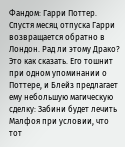Фандом: Гарри Поттер. Спустя месяц отпуска Гарри возвращается обратно в Лондон. Рад ли этому Драко? Это как сказать. Его тошнит при одном упоминании о Поттере, и Блейз предлагает ему небольшую магическую сделку: Забини будет лечить Малфоя при условии, что тот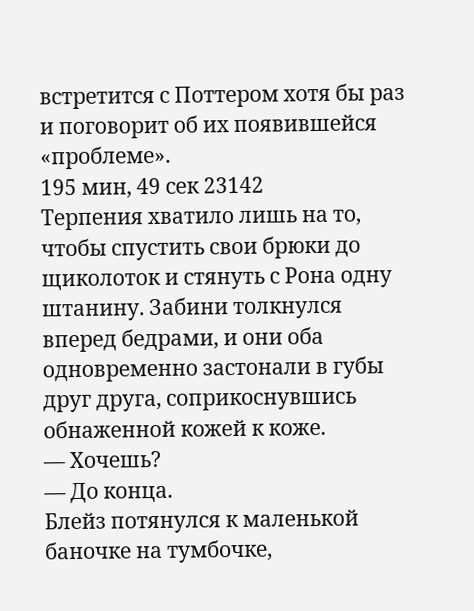встретится с Поттером хотя бы раз и поговорит об их появившейся «проблеме».
195 мин, 49 сек 23142
Терпения хватило лишь на то, чтобы спустить свои брюки до щиколоток и стянуть с Рона одну штанину. Забини толкнулся вперед бедрами, и они оба одновременно застонали в губы друг друга, соприкоснувшись обнаженной кожей к коже.
— Хочешь?
— До конца.
Блейз потянулся к маленькой баночке на тумбочке,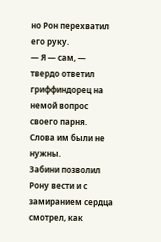но Рон перехватил его руку.
— Я — сам, — твердо ответил гриффиндорец на немой вопрос своего парня.
Слова им были не нужны.
Забини позволил Рону вести и с замиранием сердца смотрел, как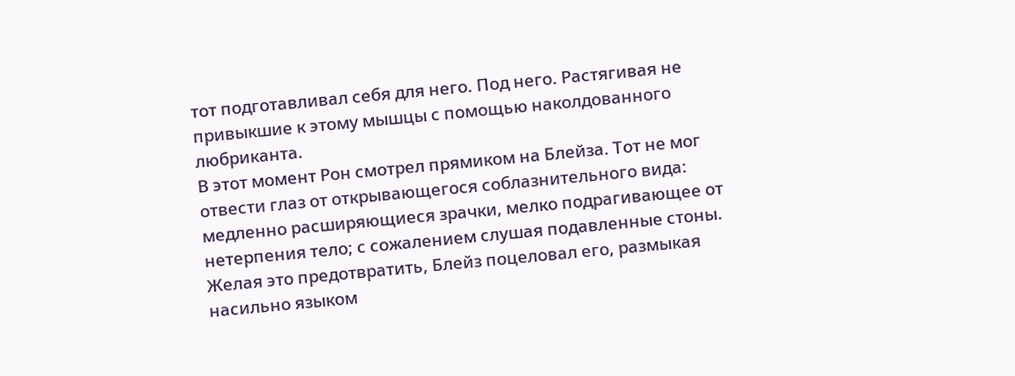тот подготавливал себя для него. Под него. Растягивая не привыкшие к этому мышцы с помощью наколдованного любриканта.
В этот момент Рон смотрел прямиком на Блейза. Тот не мог отвести глаз от открывающегося соблазнительного вида: медленно расширяющиеся зрачки, мелко подрагивающее от нетерпения тело; с сожалением слушая подавленные стоны. Желая это предотвратить, Блейз поцеловал его, размыкая насильно языком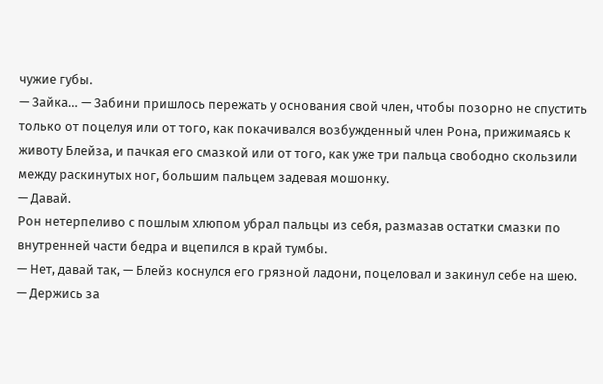чужие губы.
— Зайка… — Забини пришлось пережать у основания свой член, чтобы позорно не спустить только от поцелуя или от того, как покачивался возбужденный член Рона, прижимаясь к животу Блейза, и пачкая его смазкой или от того, как уже три пальца свободно скользили между раскинутых ног, большим пальцем задевая мошонку.
— Давай.
Рон нетерпеливо с пошлым хлюпом убрал пальцы из себя, размазав остатки смазки по внутренней части бедра и вцепился в край тумбы.
— Нет, давай так, — Блейз коснулся его грязной ладони, поцеловал и закинул себе на шею. — Держись за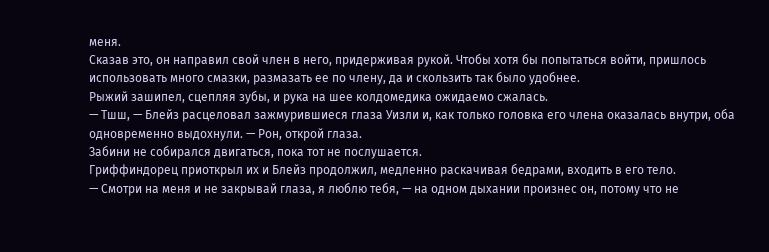меня.
Сказав это, он направил свой член в него, придерживая рукой. Чтобы хотя бы попытаться войти, пришлось использовать много смазки, размазать ее по члену, да и скользить так было удобнее.
Рыжий зашипел, сцепляя зубы, и рука на шее колдомедика ожидаемо сжалась.
— Тшш, — Блейз расцеловал зажмурившиеся глаза Уизли и, как только головка его члена оказалась внутри, оба одновременно выдохнули. — Рон, открой глаза.
Забини не собирался двигаться, пока тот не послушается.
Гриффиндорец приоткрыл их и Блейз продолжил, медленно раскачивая бедрами, входить в его тело.
— Смотри на меня и не закрывай глаза, я люблю тебя, — на одном дыхании произнес он, потому что не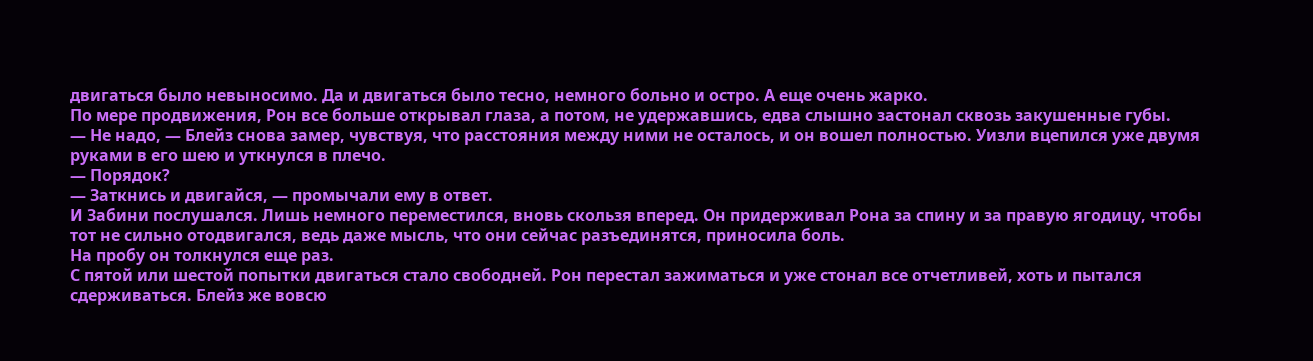двигаться было невыносимо. Да и двигаться было тесно, немного больно и остро. А еще очень жарко.
По мере продвижения, Рон все больше открывал глаза, а потом, не удержавшись, едва слышно застонал сквозь закушенные губы.
— Не надо, — Блейз снова замер, чувствуя, что расстояния между ними не осталось, и он вошел полностью. Уизли вцепился уже двумя руками в его шею и уткнулся в плечо.
— Порядок?
— Заткнись и двигайся, — промычали ему в ответ.
И Забини послушался. Лишь немного переместился, вновь скользя вперед. Он придерживал Рона за спину и за правую ягодицу, чтобы тот не сильно отодвигался, ведь даже мысль, что они сейчас разъединятся, приносила боль.
На пробу он толкнулся еще раз.
С пятой или шестой попытки двигаться стало свободней. Рон перестал зажиматься и уже стонал все отчетливей, хоть и пытался сдерживаться. Блейз же вовсю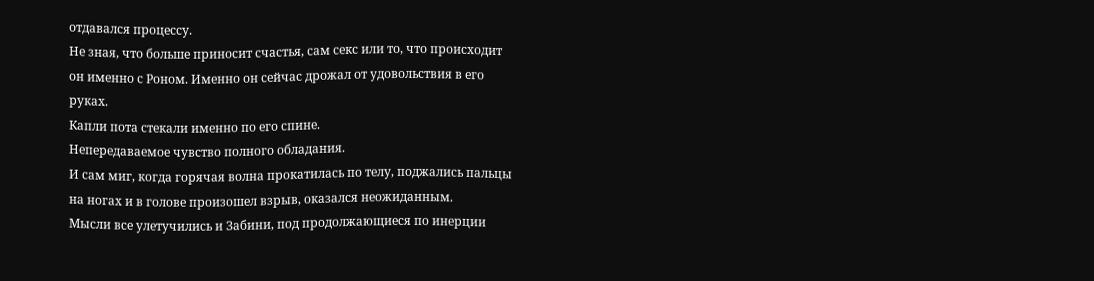отдавался процессу.
Не зная, что больше приносит счастья, сам секс или то, что происходит он именно с Роном. Именно он сейчас дрожал от удовольствия в его руках.
Капли пота стекали именно по его спине.
Непередаваемое чувство полного обладания.
И сам миг, когда горячая волна прокатилась по телу, поджались пальцы на ногах и в голове произошел взрыв, оказался неожиданным.
Мысли все улетучились и Забини, под продолжающиеся по инерции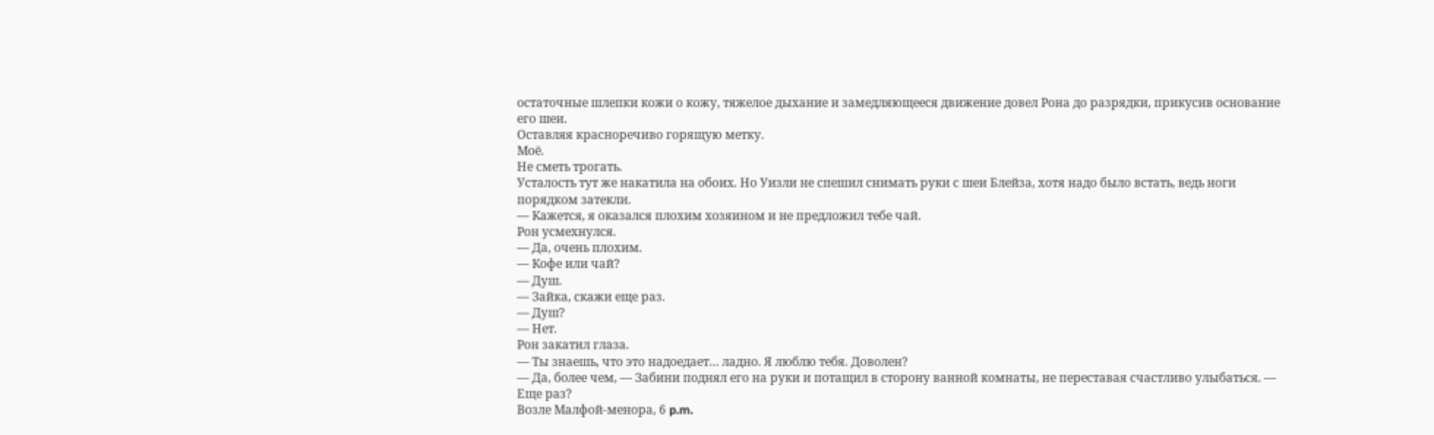остаточные шлепки кожи о кожу, тяжелое дыхание и замедляющееся движение довел Рона до разрядки, прикусив основание его шеи.
Оставляя красноречиво горящую метку.
Моё.
Не сметь трогать.
Усталость тут же накатила на обоих. Но Уизли не спешил снимать руки с шеи Блейза, хотя надо было встать, ведь ноги порядком затекли.
— Кажется, я оказался плохим хозяином и не предложил тебе чай.
Рон усмехнулся.
— Да, очень плохим.
— Кофе или чай?
— Душ.
— Зайка, скажи еще раз.
— Душ?
— Нет.
Рон закатил глаза.
— Ты знаешь, что это надоедает… ладно. Я люблю тебя. Доволен?
— Да, более чем, — Забини поднял его на руки и потащил в сторону ванной комнаты, не переставая счастливо улыбаться. — Еще раз?
Возле Малфой-менора, 6 p.m.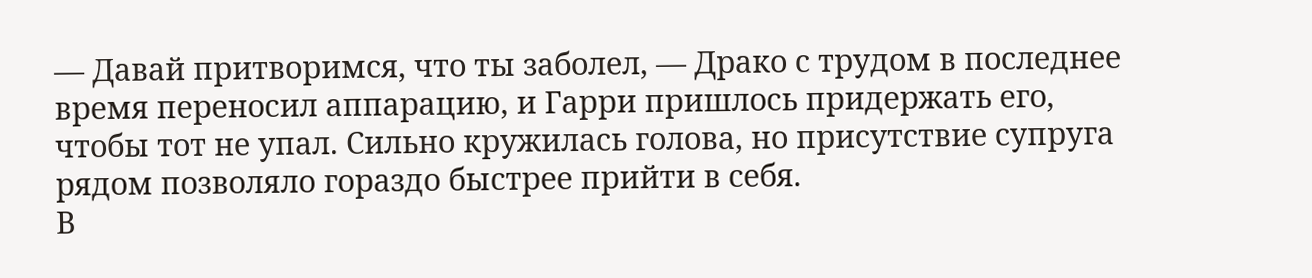— Давай притворимся, что ты заболел, — Драко с трудом в последнее время переносил аппарацию, и Гарри пришлось придержать его, чтобы тот не упал. Сильно кружилась голова, но присутствие супруга рядом позволяло гораздо быстрее прийти в себя.
В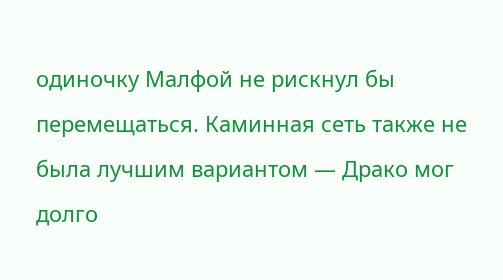одиночку Малфой не рискнул бы перемещаться. Каминная сеть также не была лучшим вариантом — Драко мог долго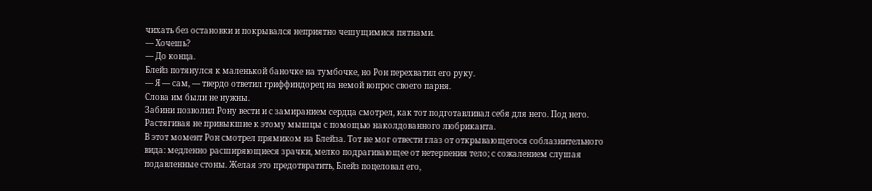чихать без остановки и покрывался неприятно чешущимися пятнами.
— Хочешь?
— До конца.
Блейз потянулся к маленькой баночке на тумбочке, но Рон перехватил его руку.
— Я — сам, — твердо ответил гриффиндорец на немой вопрос своего парня.
Слова им были не нужны.
Забини позволил Рону вести и с замиранием сердца смотрел, как тот подготавливал себя для него. Под него. Растягивая не привыкшие к этому мышцы с помощью наколдованного любриканта.
В этот момент Рон смотрел прямиком на Блейза. Тот не мог отвести глаз от открывающегося соблазнительного вида: медленно расширяющиеся зрачки, мелко подрагивающее от нетерпения тело; с сожалением слушая подавленные стоны. Желая это предотвратить, Блейз поцеловал его,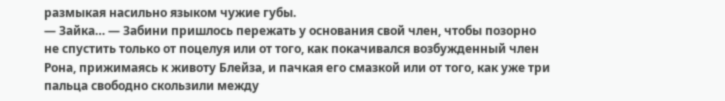размыкая насильно языком чужие губы.
— Зайка… — Забини пришлось пережать у основания свой член, чтобы позорно не спустить только от поцелуя или от того, как покачивался возбужденный член Рона, прижимаясь к животу Блейза, и пачкая его смазкой или от того, как уже три пальца свободно скользили между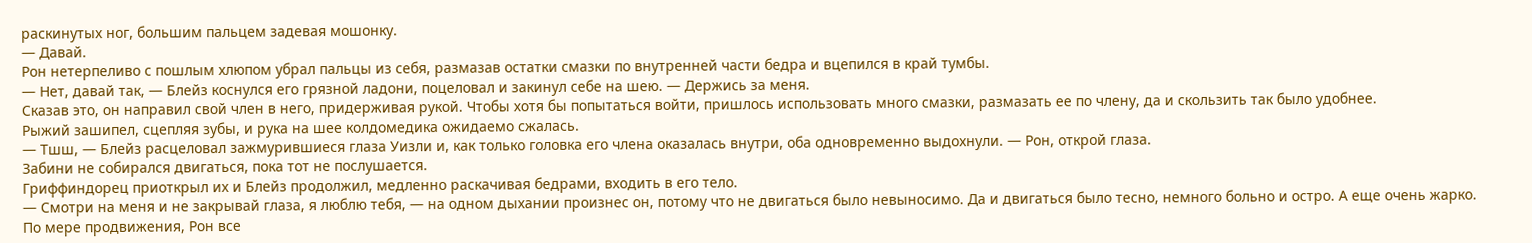раскинутых ног, большим пальцем задевая мошонку.
— Давай.
Рон нетерпеливо с пошлым хлюпом убрал пальцы из себя, размазав остатки смазки по внутренней части бедра и вцепился в край тумбы.
— Нет, давай так, — Блейз коснулся его грязной ладони, поцеловал и закинул себе на шею. — Держись за меня.
Сказав это, он направил свой член в него, придерживая рукой. Чтобы хотя бы попытаться войти, пришлось использовать много смазки, размазать ее по члену, да и скользить так было удобнее.
Рыжий зашипел, сцепляя зубы, и рука на шее колдомедика ожидаемо сжалась.
— Тшш, — Блейз расцеловал зажмурившиеся глаза Уизли и, как только головка его члена оказалась внутри, оба одновременно выдохнули. — Рон, открой глаза.
Забини не собирался двигаться, пока тот не послушается.
Гриффиндорец приоткрыл их и Блейз продолжил, медленно раскачивая бедрами, входить в его тело.
— Смотри на меня и не закрывай глаза, я люблю тебя, — на одном дыхании произнес он, потому что не двигаться было невыносимо. Да и двигаться было тесно, немного больно и остро. А еще очень жарко.
По мере продвижения, Рон все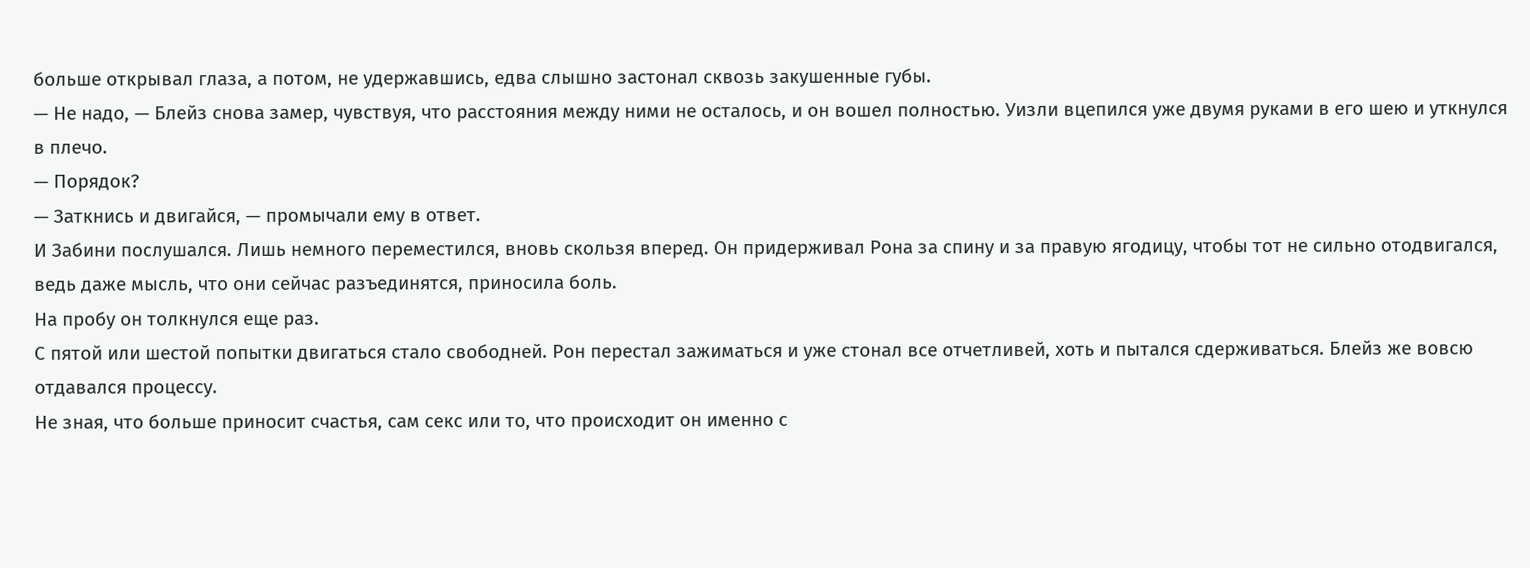больше открывал глаза, а потом, не удержавшись, едва слышно застонал сквозь закушенные губы.
— Не надо, — Блейз снова замер, чувствуя, что расстояния между ними не осталось, и он вошел полностью. Уизли вцепился уже двумя руками в его шею и уткнулся в плечо.
— Порядок?
— Заткнись и двигайся, — промычали ему в ответ.
И Забини послушался. Лишь немного переместился, вновь скользя вперед. Он придерживал Рона за спину и за правую ягодицу, чтобы тот не сильно отодвигался, ведь даже мысль, что они сейчас разъединятся, приносила боль.
На пробу он толкнулся еще раз.
С пятой или шестой попытки двигаться стало свободней. Рон перестал зажиматься и уже стонал все отчетливей, хоть и пытался сдерживаться. Блейз же вовсю отдавался процессу.
Не зная, что больше приносит счастья, сам секс или то, что происходит он именно с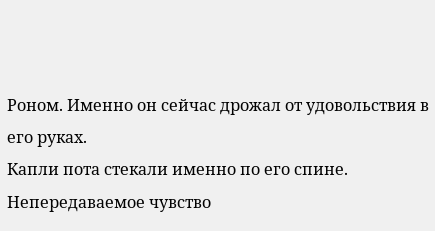Роном. Именно он сейчас дрожал от удовольствия в его руках.
Капли пота стекали именно по его спине.
Непередаваемое чувство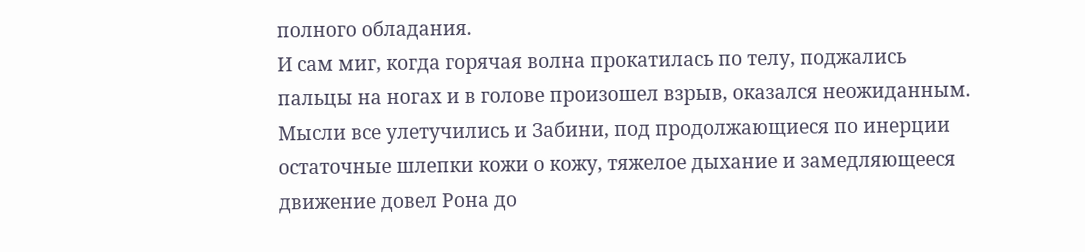полного обладания.
И сам миг, когда горячая волна прокатилась по телу, поджались пальцы на ногах и в голове произошел взрыв, оказался неожиданным.
Мысли все улетучились и Забини, под продолжающиеся по инерции остаточные шлепки кожи о кожу, тяжелое дыхание и замедляющееся движение довел Рона до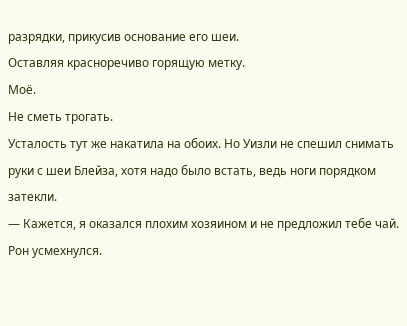разрядки, прикусив основание его шеи.
Оставляя красноречиво горящую метку.
Моё.
Не сметь трогать.
Усталость тут же накатила на обоих. Но Уизли не спешил снимать руки с шеи Блейза, хотя надо было встать, ведь ноги порядком затекли.
— Кажется, я оказался плохим хозяином и не предложил тебе чай.
Рон усмехнулся.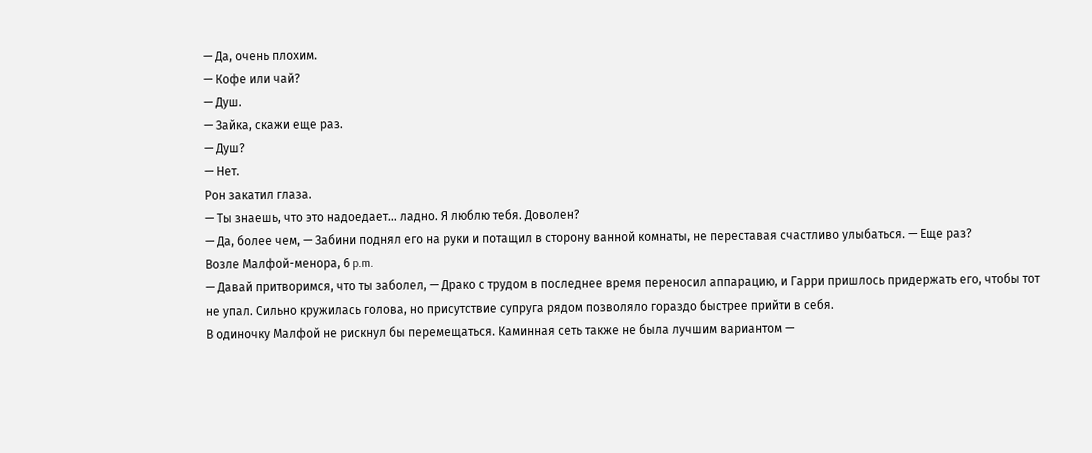— Да, очень плохим.
— Кофе или чай?
— Душ.
— Зайка, скажи еще раз.
— Душ?
— Нет.
Рон закатил глаза.
— Ты знаешь, что это надоедает… ладно. Я люблю тебя. Доволен?
— Да, более чем, — Забини поднял его на руки и потащил в сторону ванной комнаты, не переставая счастливо улыбаться. — Еще раз?
Возле Малфой-менора, 6 p.m.
— Давай притворимся, что ты заболел, — Драко с трудом в последнее время переносил аппарацию, и Гарри пришлось придержать его, чтобы тот не упал. Сильно кружилась голова, но присутствие супруга рядом позволяло гораздо быстрее прийти в себя.
В одиночку Малфой не рискнул бы перемещаться. Каминная сеть также не была лучшим вариантом —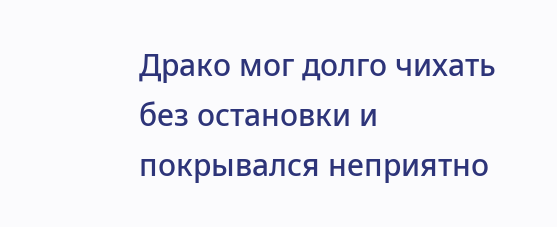Драко мог долго чихать без остановки и покрывался неприятно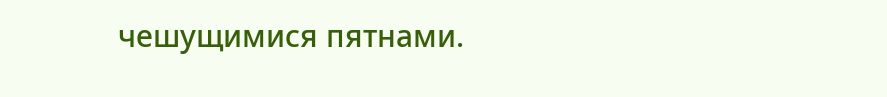чешущимися пятнами.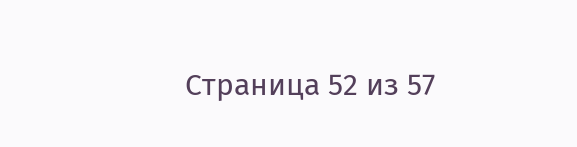Страница 52 из 57